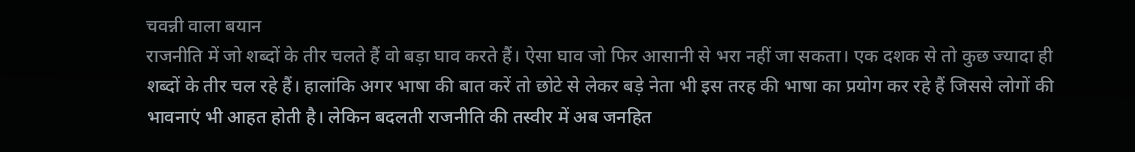चवन्नी वाला बयान
राजनीति में जो शब्दों के तीर चलते हैं वो बड़ा घाव करते हैं। ऐसा घाव जो फिर आसानी से भरा नहीं जा सकता। एक दशक से तो कुछ ज्यादा ही शब्दों के तीर चल रहे हैं। हालांकि अगर भाषा की बात करें तो छोटे से लेकर बड़े नेता भी इस तरह की भाषा का प्रयोग कर रहे हैं जिससे लोगों की भावनाएं भी आहत होती है। लेकिन बदलती राजनीति की तस्वीर में अब जनहित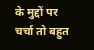के मुद्दों पर चर्चा तो बहुत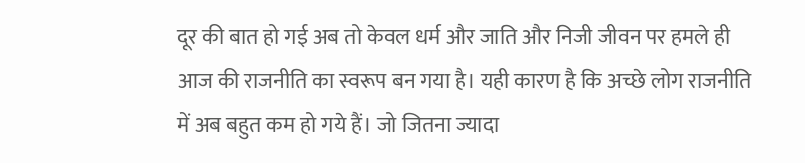दूर की बात हो गई अब तो केवल धर्म और जाति और निजी जीवन पर हमले ही आज की राजनीति का स्वरूप बन गया है। यही कारण है कि अच्छे लोग राजनीति में अब बहुत कम हो गये हैं। जो जितना ज्यादा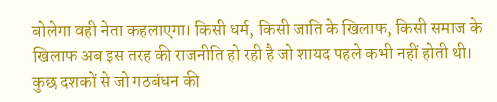बोलेगा वही नेता कहलाएगा। किसी धर्म, किसी जाति के खिलाफ, किसी समाज के खिलाफ अब इस तरह की राजनीति हो रही है जो शायद पहले कभी नहीं होती थी। कुछ दशकों से जो गठबंधन की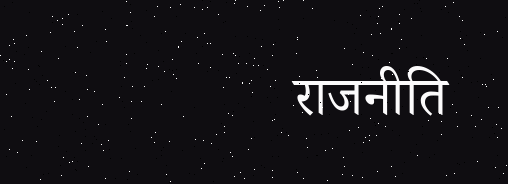राजनीति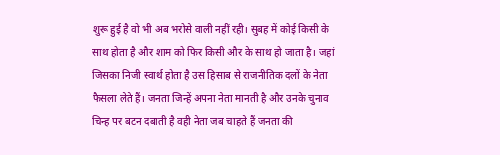शुरू हुई है वो भी अब भरोसे वाली नहीं रही। सुबह में कोई किसी के साथ होता है और शाम को फिर किसी और के साथ हो जाता है। जहां जिसका निजी स्वार्थ होता है उस हिसाब से राजनीतिक दलों के नेता फैसला लेते हैं। जनता जिन्हें अपना नेता मानती है और उनके चुनाव चिन्ह पर बटन दबाती है वही नेता जब चाहते हैं जनता की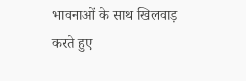भावनाओं के साथ खिलवाड़ करते हुए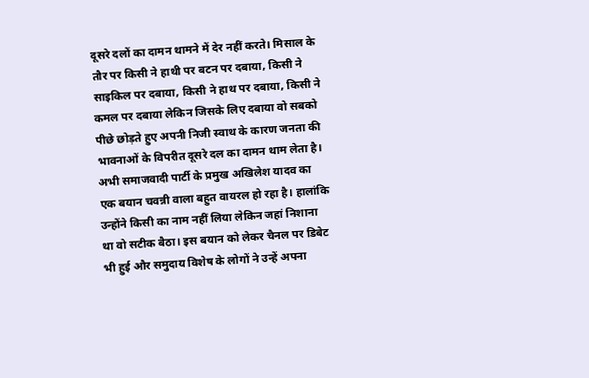दूसरे दलों का दामन थामने में देर नहीं करते। मिसाल के तौर पर किसी ने हाथी पर बटन पर दबाया, किसी ने साइकिल पर दबाया, किसी ने हाथ पर दबाया, किसी ने कमल पर दबाया लेकिन जिसके लिए दबाया वो सबको पीछे छोड़ते हुए अपनी निजी स्वाथ के कारण जनता की भावनाओं के विपरीत दूसरे दल का दामन थाम लेता है। अभी समाजवादी पार्टी के प्रमुख अखिलेश यादव का एक बयान चवन्नी वाला बहुत वायरल हो रहा है। हालांकि उन्होंने किसी का नाम नहीं लिया लेकिन जहां निशाना था वो सटीक बैठा। इस बयान को लेकर चैनल पर डिबेट भी हुई और समुदाय विशेष के लोगों ने उन्हें अपना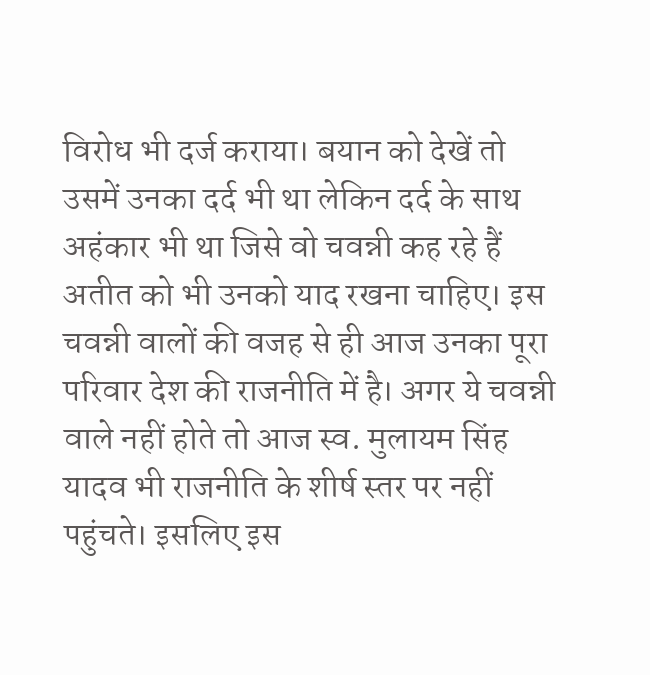विरोध भी दर्ज कराया। बयान को देखें तो उसमें उनका दर्द भी था लेकिन दर्द के साथ अहंकार भी था जिसे वो चवन्नी कह रहे हैं अतीत को भी उनको याद रखना चाहिए। इस चवन्नी वालों की वजह से ही आज उनका पूरा परिवार देश की राजनीति में है। अगर ये चवन्नी वाले नहीं होते तो आज स्व. मुलायम सिंह यादव भी राजनीति के शीर्ष स्तर पर नहीं पहुंचते। इसलिए इस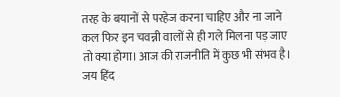तरह के बयानों से परहेज करना चाहिए और ना जाने कल फिर इन चवन्नी वालों से ही गले मिलना पड़ जाए तो क्या होगा। आज की राजनीति में कुछ भी संभव है। जय हिंद